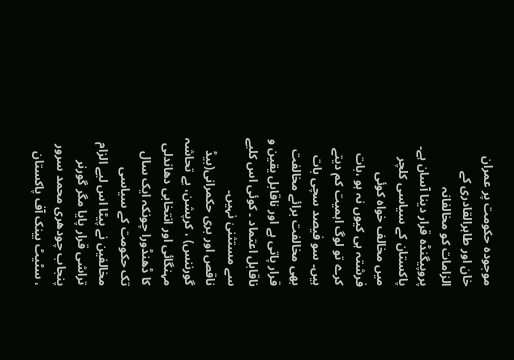موجودہ حکومت پر عمران خان اور طاہرالقادری کے الزامات کو مخالفانہ پروپیگنڈہ قرار دینا آسان ہے۔ پاکستان کے سیاسی کلچر میں مخالف خواہ کوئی فرشتہ ہی کیوں نہ ہو ،بات کرے تو لوگ اہمیت کم دیتے ہیں۔ سو فیصد سچی بات بھی مخالفت برائے مخالفت قرار پاتی ہے اور ناقابل یقین و ناقابل اعتماد ۔ کوئی اس کلیے سے مستثنیٰ نہیں۔
ناقص اور بری حکمرانی(بیڈ گورننس) ، کرپشن، بے تحاشہ مہنگائی اور انتخابی دھاندلی کا ڈھنڈورا چونکہ ایک سال تک حکومت کے سیاسی مخالفین نے پیٹا اس لیے الزام تراشی قرار پایا مگر گورنر پنجاب چودھری محمد سرور ، سٹیٹ بینک آف پاکستان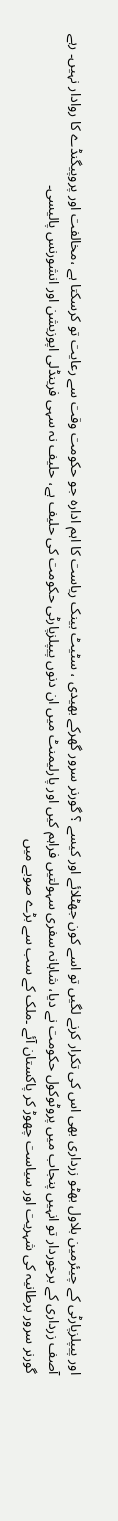اور پیپلزپارٹی کے چیئرمین بلاول بھٹو زرداری بھی اس کی تکرار کرنے لگیں تو اسے کون جھٹلائے اور کیسے ؟ گورنر سرور گھرکے بھیدی ، سٹیٹ بینک ریاست کا اہم ادارہ جو حکومت وقت سے رعایت تو کرسکتا ہے ،مخالفت اور پروپیگنڈے کا روادار نہیں۔ رہے آصف زرداری کے برخوردار تو انہیں پنجاب میں پروٹوکول حکومت نے دیا، شاہانہ سفری سہولتیں فراہم کیں اور پارلیمنٹ میں ان دنوں پیپلزپارٹی حکومت کی حلیف ہے، حلیف نہ سہی فرینڈلی اپوزیشن اور انشورنس پالیسی۔
گورنر سرور برطانیہ کی شہریت اور سیاست چھوڑ کر پاکستان آئے ۔ملک کے سب سے بڑے صوبے میں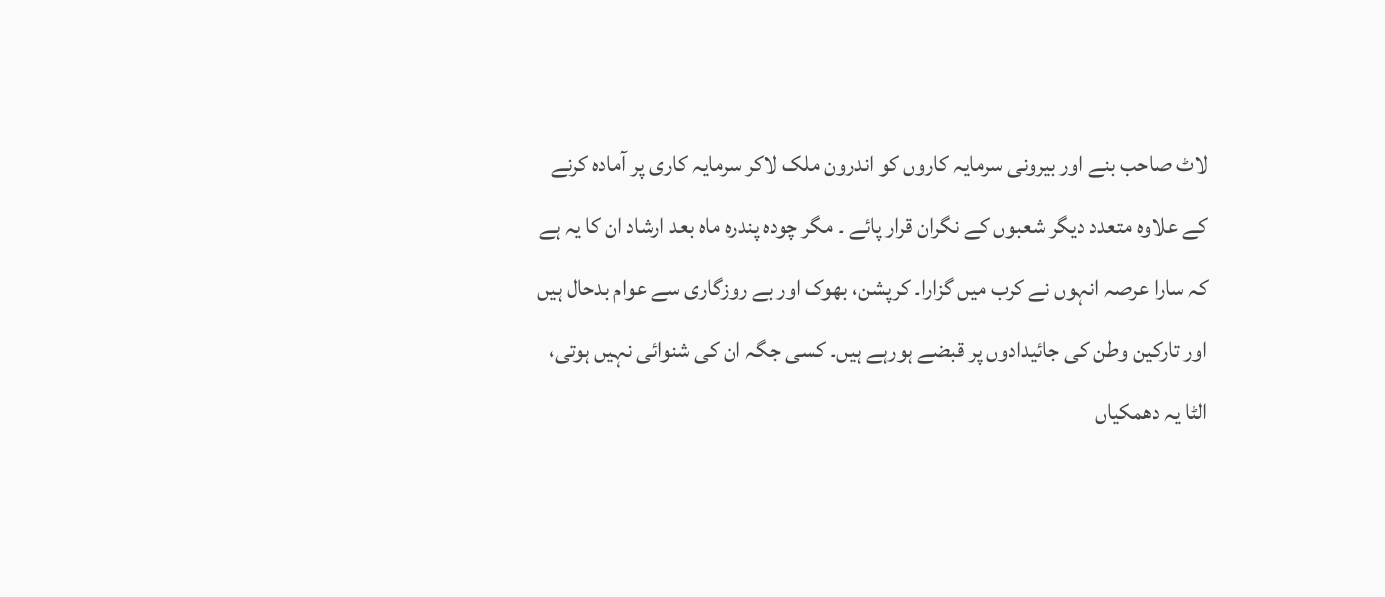لاٹ صاحب بنے اور بیرونی سرمایہ کاروں کو اندرون ملک لاکر سرمایہ کاری پر آمادہ کرنے کے علاوہ متعدد دیگر شعبوں کے نگران قرار پائے ۔ مگر چودہ پندرہ ماہ بعد ارشاد ان کا یہ ہے کہ سارا عرصہ انہوں نے کرب میں گزارا۔ کرپشن، بھوک اور بے روزگاری سے عوام بدحال ہیں اور تارکین وطن کی جائیدادوں پر قبضے ہورہے ہیں۔ کسی جگہ ان کی شنوائی نہیں ہوتی، الٹا یہ دھمکیاں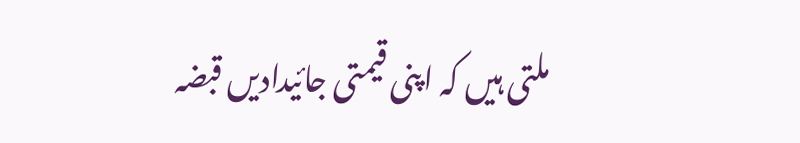ملتی ہیں کہ اپنی قیمتی جائیدادیں قبضہ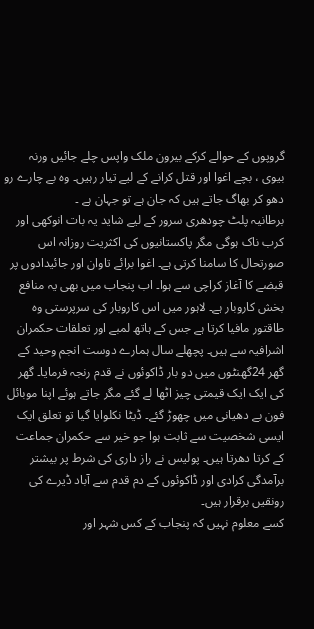گروپوں کے حوالے کرکے بیرون ملک واپس چلے جائیں ورنہ بیوی ، بچے اغوا اور قتل کرانے کے لیے تیار رہیں۔ وہ بے چارے رو دھو کر بھاگ جاتے ہیں کہ جان ہے تو جہان ہے ۔
برطانیہ پلٹ چودھری سرور کے لیے شاید یہ بات انوکھی اور کرب ناک ہوگی مگر پاکستانیوں کی اکثریت روزانہ اس صورتحال کا سامنا کرتی ہے۔ اغوا برائے تاوان اور جائیدادوں پر قبضے کا آغاز کراچی سے ہوا۔ اب پنجاب میں بھی یہ منافع بخش کاروبار ہے۔ لاہور میں اس کاروبار کی سرپرستی وہ طاقتور مافیا کرتا ہے جس کے ہاتھ لمبے اور تعلقات حکمران اشرافیہ سے ہیں۔ پچھلے سال ہمارے دوست انجم وحید کے گھر 24گھنٹوں میں دو بار ڈاکوئوں نے قدم رنجہ فرمایا۔ گھر کی ایک ایک قیمتی چیز اٹھا لے گئے مگر جاتے ہوئے اپنا موبائل فون بے دھیانی میں چھوڑ گئے۔ ڈیٹا نکلوایا گیا تو تعلق ایک ایسی شخصیت سے ثابت ہوا جو خیر سے حکمران جماعت کے کرتا دھرتا ہیں۔ پولیس نے راز داری کی شرط پر بیشتر برآمدگی کرادی اور ڈاکوئوں کے دم قدم سے آباد ڈیرے کی رونقیں برقرار ہیں۔
کسے معلوم نہیں کہ پنجاب کے کس شہر اور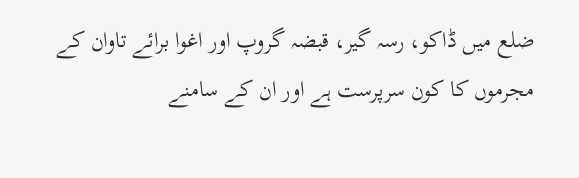ضلع میں ڈاکو، رسہ گیر، قبضہ گروپ اور اغوا برائے تاوان کے مجرموں کا کون سرپرست ہے اور ان کے سامنے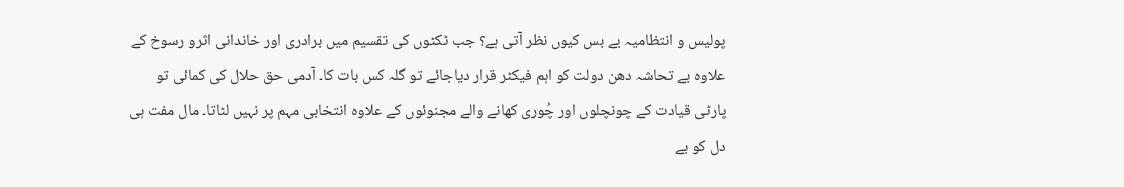پولیس و انتظامیہ بے بس کیوں نظر آتی ہے؟ جب ٹکٹوں کی تقسیم میں برادری اور خاندانی اثرو رسوخ کے علاوہ بے تحاشہ دھن دولت کو اہم فیکٹر قرار دیاجائے تو گلہ کس بات کا۔ آدمی حق حلال کی کمائی تو پارٹی قیادت کے چونچلوں اور چُوری کھانے والے مجنوئوں کے علاوہ انتخابی مہم پر نہیں لٹاتا۔ مال مفت ہی دل کو بے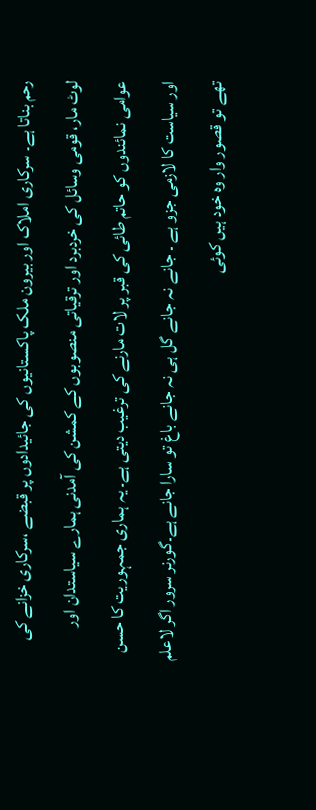رحم بناتا ہے۔ سرکاری املاک اور بیرون ملک پاکستانیوں کی جائیدادوں پر قبضے ،سرکاری خزانے کی لوٹ مار، قومی وسائل کی خردبرد اور ترقیاتی منصوبوں کے کمشن کی آمدنی ہمارے سیاستدان اور عوامی نمائندوں کو حاتم طائی کی قبر پر لات مارنے کی ترغیب دیتی ہے۔ یہ ہماری جمہوریت کا حسن اور سیاست کا لازمی جزو ہے ۔ جانے نہ جانے گل ہی نہ جانے باغ تو سارا جانے ہے۔گورنر سرور اگر لاعلم تھے تو قصور وار وہ خود ہیں کوئی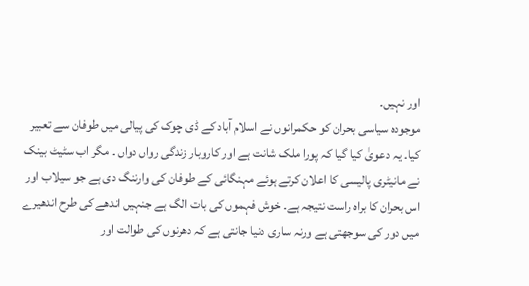اور نہیں۔
موجودہ سیاسی بحران کو حکمرانوں نے اسلام آباد کے ڈی چوک کی پیالی میں طوفان سے تعبیر کیا۔ یہ دعویٰ کیا گیا کہ پورا ملک شانت ہے اور کاروبار زندگی رواں دواں ۔ مگر اب سٹیٹ بینک نے مانیٹری پالیسی کا اعلان کرتے ہوئے مہنگائی کے طوفان کی وارننگ دی ہے جو سیلاب اور اس بحران کا براہ راست نتیجہ ہے۔ خوش فہموں کی بات الگ ہے جنہیں اندھے کی طرح اندھیرے میں دور کی سوجھتی ہے ورنہ ساری دنیا جانتی ہے کہ دھرنوں کی طوالت اور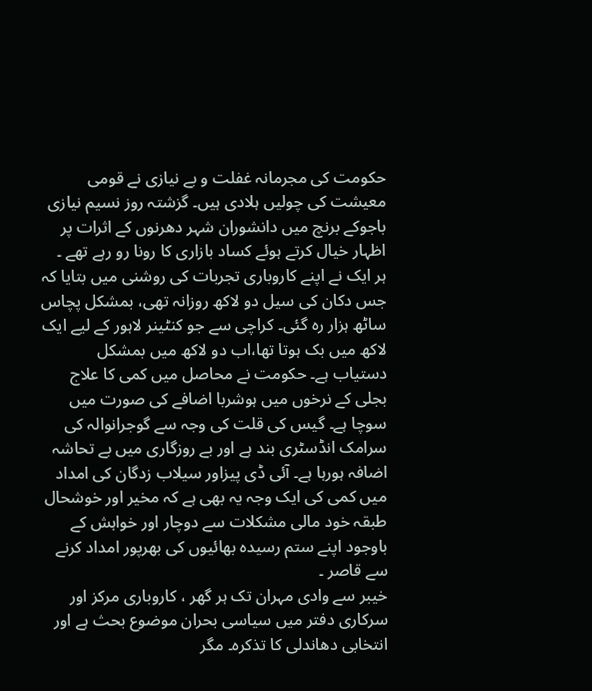حکومت کی مجرمانہ غفلت و بے نیازی نے قومی معیشت کی چولیں ہلادی ہیں۔ گزشتہ روز نسیم نیازی باجوکے برنچ میں دانشوران شہر دھرنوں کے اثرات پر اظہار خیال کرتے ہوئے کساد بازاری کا رونا رو رہے تھے ۔
ہر ایک نے اپنے کاروباری تجربات کی روشنی میں بتایا کہ جس دکان کی سیل دو لاکھ روزانہ تھی، بمشکل پچاس ساٹھ ہزار رہ گئی۔ کراچی سے جو کنٹینر لاہور کے لیے ایک لاکھ میں بک ہوتا تھا،اب دو لاکھ میں بمشکل دستیاب ہے۔ حکومت نے محاصل میں کمی کا علاج بجلی کے نرخوں میں ہوشربا اضافے کی صورت میں سوچا ہے۔ گیس کی قلت کی وجہ سے گوجرانوالہ کی سرامک انڈسٹری بند ہے اور بے روزگاری میں بے تحاشہ اضافہ ہورہا ہے۔ آئی ڈی پیزاور سیلاب زدگان کی امداد میں کمی کی ایک وجہ یہ بھی ہے کہ مخیر اور خوشحال طبقہ خود مالی مشکلات سے دوچار اور خواہش کے باوجود اپنے ستم رسیدہ بھائیوں کی بھرپور امداد کرنے سے قاصر ۔
خیبر سے وادی مہران تک ہر گھر ، کاروباری مرکز اور سرکاری دفتر میں سیاسی بحران موضوع بحث ہے اور انتخابی دھاندلی کا تذکرہ۔ مگر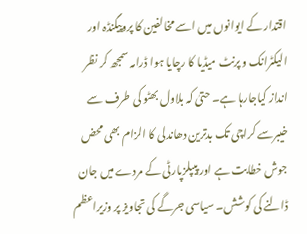اقتدار کے ایوانوں میں اسے مخالفین کا پروپیگنڈہ اور الیکٹرانک و پرنٹ میڈیا کا رچایا ہوا ڈرامہ سمجھ کر نظر انداز کیاجارہا ہے۔ حتیٰ کہ بلاول بھٹو کی طرف سے خیبرسے کراچی تک بدترین دھاندلی کا الزام بھی محض جوش خطابت ہے اور پیپلزپارٹی کے مردے میں جان ڈالنے کی کوشش۔ سیاسی جرگے کی تجاویز پر وزیراعظم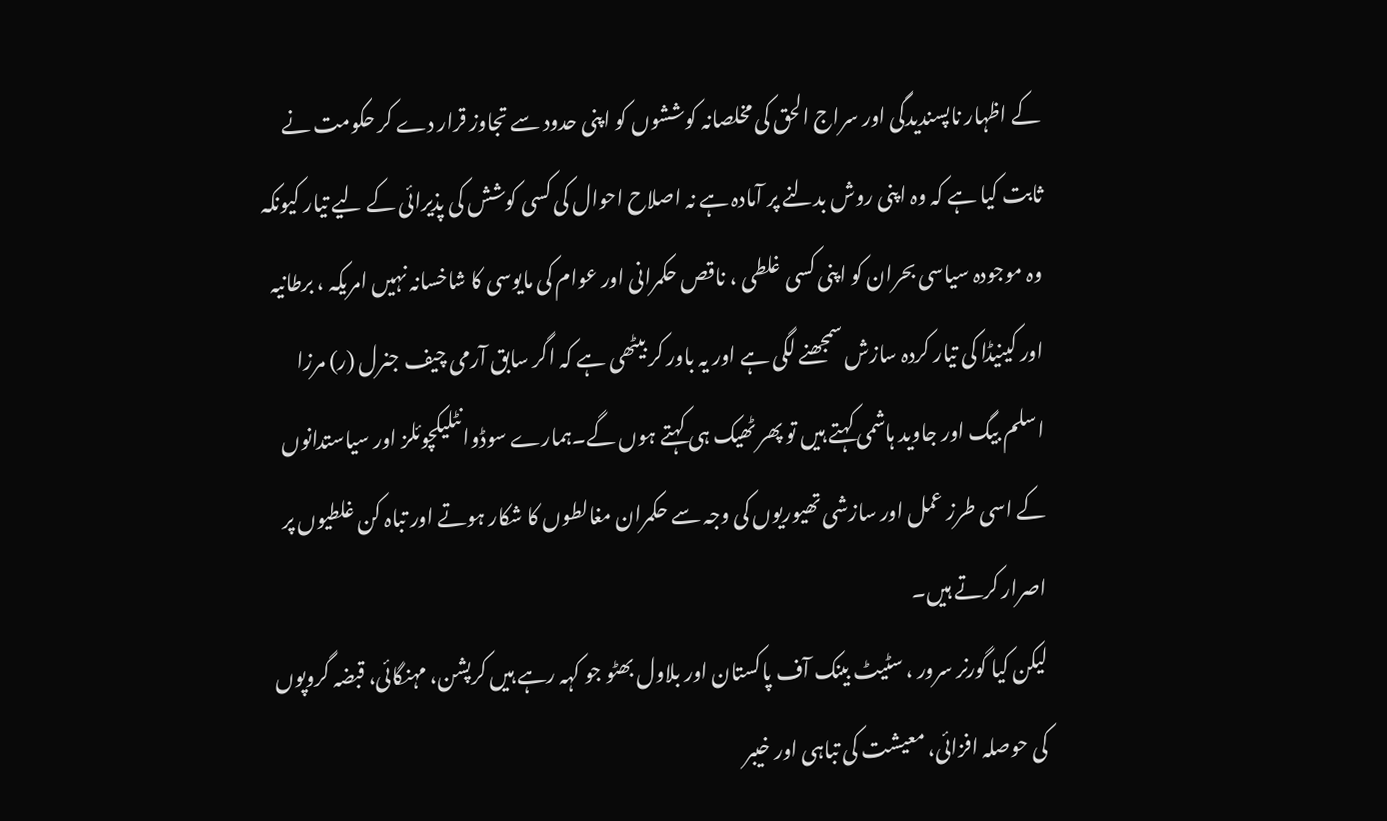کے اظہار ناپسندیدگی اور سراج الحق کی مخلصانہ کوششوں کو اپنی حدود سے تجاوز قرار دے کر حکومت نے ثابت کیا ہے کہ وہ اپنی روش بدلنے پر آمادہ ہے نہ اصلاح احوال کی کسی کوشش کی پذیرائی کے لیے تیار کیونکہ وہ موجودہ سیاسی بحران کو اپنی کسی غلطی ، ناقص حکمرانی اور عوام کی مایوسی کا شاخسانہ نہیں امریکہ ، برطانیہ اور کینیڈا کی تیار کردہ سازش سمجھنے لگی ہے اور یہ باور کر بیٹھی ہے کہ اگر سابق آرمی چیف جنرل (ر) مرزا اسلم بیگ اور جاوید ہاشمی کہتے ہیں تو پھر ٹھیک ہی کہتے ہوں گے۔ہمارے سوڈوانٹلیکچوئلز اور سیاستدانوں کے اسی طرز عمل اور سازشی تھیوریوں کی وجہ سے حکمران مغالطوں کا شکار ہوتے اور تباہ کن غلطیوں پر اصرار کرتے ہیں۔
لیکن کیا گورنر سرور ، سٹیٹ بینک آف پاکستان اور بلاول بھٹو جو کہہ رہے ہیں کرپشن، مہنگائی، قبضہ گروپوں کی حوصلہ افزائی، معیشت کی تباہی اور خیبر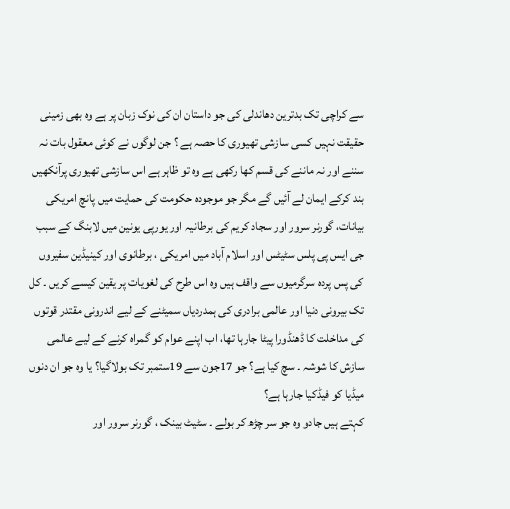سے کراچی تک بدترین دھاندلی کی جو داستان ان کی نوک زبان پر ہے وہ بھی زمینی حقیقت نہیں کسی سازشی تھیوری کا حصہ ہے ؟ جن لوگوں نے کوئی معقول بات نہ سننے اور نہ ماننے کی قسم کھا رکھی ہے وہ تو ظاہر ہے اس سازشی تھیوری پرآنکھیں بند کرکے ایمان لے آئیں گے مگر جو موجودہ حکومت کی حمایت میں پانچ امریکی بیانات، گورنر سرور اور سجاد کریم کی برطانیہ اور یورپی یونین میں لابنگ کے سبب جی ایس پی پلس سٹیٹس اور اسلام آباد میں امریکی ، برطانوی اور کینیڈین سفیروں کی پس پردہ سرگرمیوں سے واقف ہیں وہ اس طرح کی لغویات پر یقین کیسے کریں ۔ کل تک بیرونی دنیا اور عالمی برادری کی ہمدردیاں سمیٹنے کے لیے اندرونی مقتدر قوتوں کی مداخلت کا ڈھنڈورا پیٹا جارہا تھا، اب اپنے عوام کو گمراہ کرنے کے لیے عالمی سازش کا شوشہ ۔ سچ کیا ہے؟ جو 17جون سے 19ستمبر تک بولاگیا؟ یا وہ جو ان دنوں میڈیا کو فیڈکیا جارہا ہے؟
کہتے ہیں جادو وہ جو سر چڑھ کر بولے ۔ سٹیٹ بینک ، گورنر سرور اور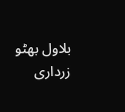بلاول بھٹو زرداری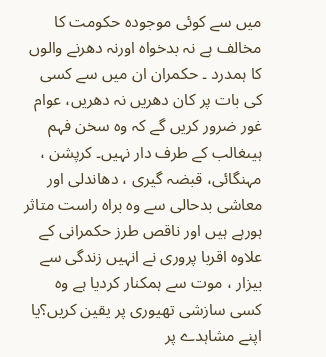میں سے کوئی موجودہ حکومت کا مخالف ہے نہ بدخواہ اورنہ دھرنے والوں کا ہمدرد ۔ حکمران ان میں سے کسی کی بات پر کان دھریں نہ دھریں، عوام غور ضرور کریں گے کہ وہ سخن فہم ہیںغالب کے طرف دار نہیں۔ کرپشن ، مہنگائی، قبضہ گیری ، دھاندلی اور معاشی بدحالی سے وہ براہ راست متاثر ہورہے ہیں اور ناقص طرز حکمرانی کے علاوہ اقربا پروری نے انہیں زندگی سے بیزار ، موت سے ہمکنار کردیا ہے وہ کسی سازشی تھیوری پر یقین کریں؟یا اپنے مشاہدے پر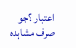اعتبار ؟جو صرف مشاہدہ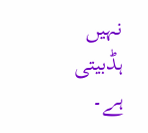نہیں ہڈبیتی ہے۔